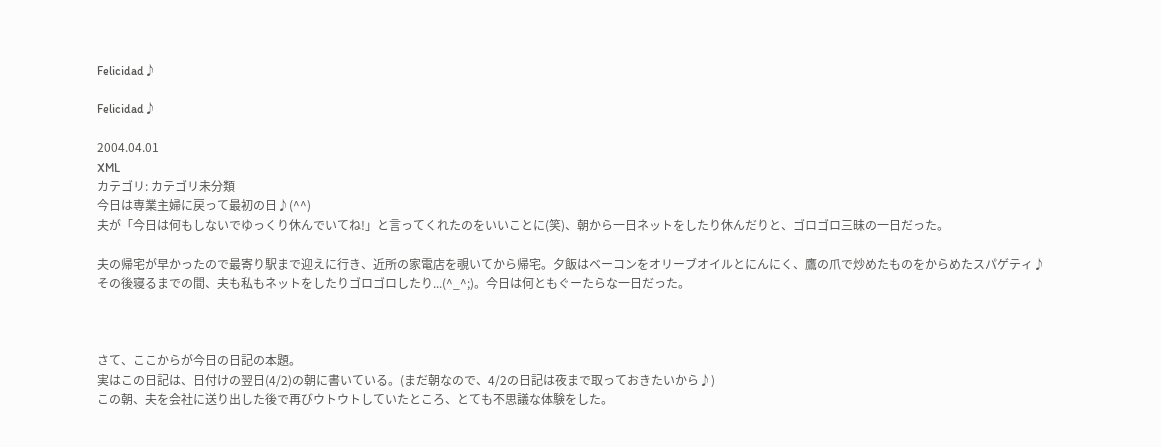Felicidad♪

Felicidad♪

2004.04.01
XML
カテゴリ: カテゴリ未分類
今日は専業主婦に戻って最初の日♪(^^)
夫が「今日は何もしないでゆっくり休んでいてね!」と言ってくれたのをいいことに(笑)、朝から一日ネットをしたり休んだりと、ゴロゴロ三昧の一日だった。

夫の帰宅が早かったので最寄り駅まで迎えに行き、近所の家電店を覗いてから帰宅。夕飯はベーコンをオリーブオイルとにんにく、鷹の爪で炒めたものをからめたスパゲティ♪
その後寝るまでの間、夫も私もネットをしたりゴロゴロしたり...(^_^;)。今日は何ともぐーたらな一日だった。



さて、ここからが今日の日記の本題。
実はこの日記は、日付けの翌日(4/2)の朝に書いている。(まだ朝なので、4/2の日記は夜まで取っておきたいから♪)
この朝、夫を会社に送り出した後で再びウトウトしていたところ、とても不思議な体験をした。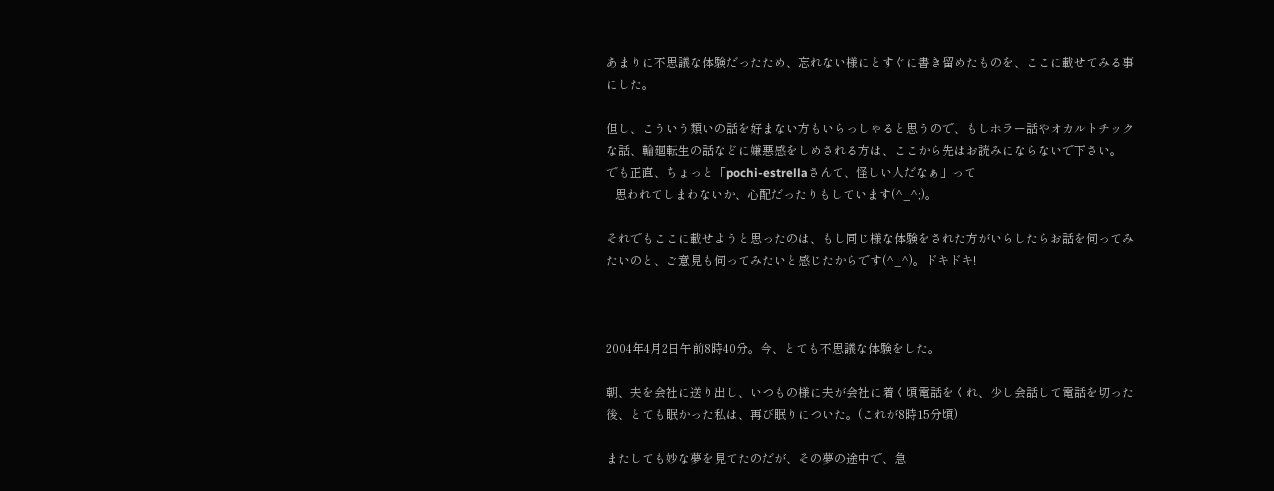あまりに不思議な体験だったため、忘れない様にとすぐに書き留めたものを、ここに載せてみる事にした。

但し、こういう類いの話を好まない方もいらっしゃると思うので、もしホラー話やオカルトチックな話、輪廻転生の話などに嫌悪感をしめされる方は、ここから先はお読みにならないで下さい。
でも正直、ちょっと「pochi-estrellaさんて、怪しい人だなぁ」って
   思われてしまわないか、心配だったりもしています(^_^;)。

それでもここに載せようと思ったのは、もし同じ様な体験をされた方がいらしたらお話を伺ってみたいのと、ご意見も伺ってみたいと感じたからです(^_^)。ドキドキ!



2004年4月2日午前8時40分。今、とても不思議な体験をした。

朝、夫を会社に送り出し、いつもの様に夫が会社に着く頃電話をくれ、少し会話して電話を切った後、とても眠かった私は、再び眠りについた。(これが8時15分頃)

またしても妙な夢を見てたのだが、その夢の途中で、急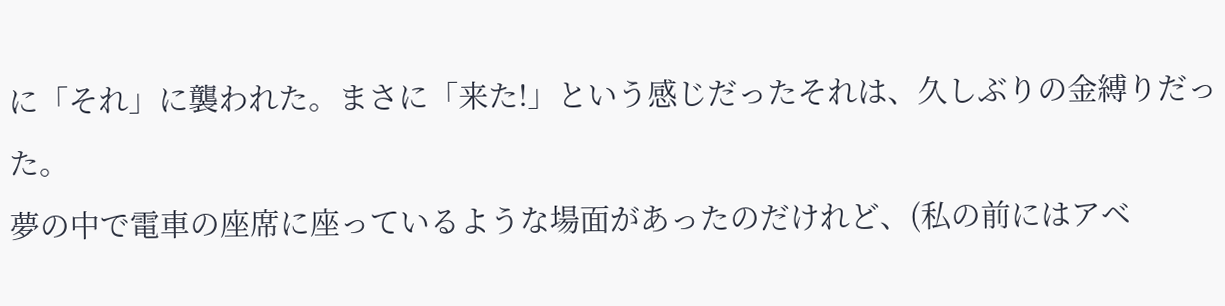に「それ」に襲われた。まさに「来た!」という感じだったそれは、久しぶりの金縛りだった。
夢の中で電車の座席に座っているような場面があったのだけれど、(私の前にはアベ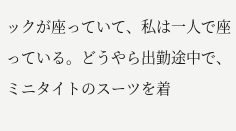ックが座っていて、私は一人で座っている。どうやら出勤途中で、ミニタイトのスーツを着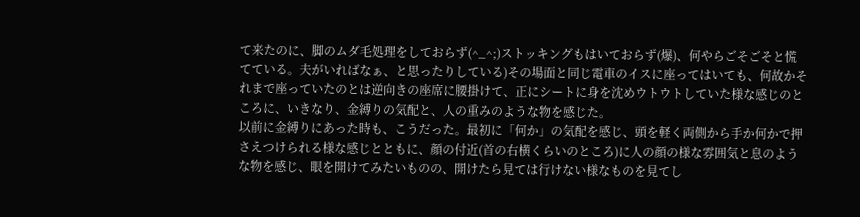て来たのに、脚のムダ毛処理をしておらず(^_^;)ストッキングもはいておらず(爆)、何やらごそごそと慌てている。夫がいればなぁ、と思ったりしている)その場面と同じ電車のイスに座ってはいても、何故かそれまで座っていたのとは逆向きの座席に腰掛けて、正にシートに身を沈めウトウトしていた様な感じのところに、いきなり、金縛りの気配と、人の重みのような物を感じた。
以前に金縛りにあった時も、こうだった。最初に「何か」の気配を感じ、頭を軽く両側から手か何かで押さえつけられる様な感じとともに、顔の付近(首の右横くらいのところ)に人の顔の様な雰囲気と息のような物を感じ、眼を開けてみたいものの、開けたら見ては行けない様なものを見てし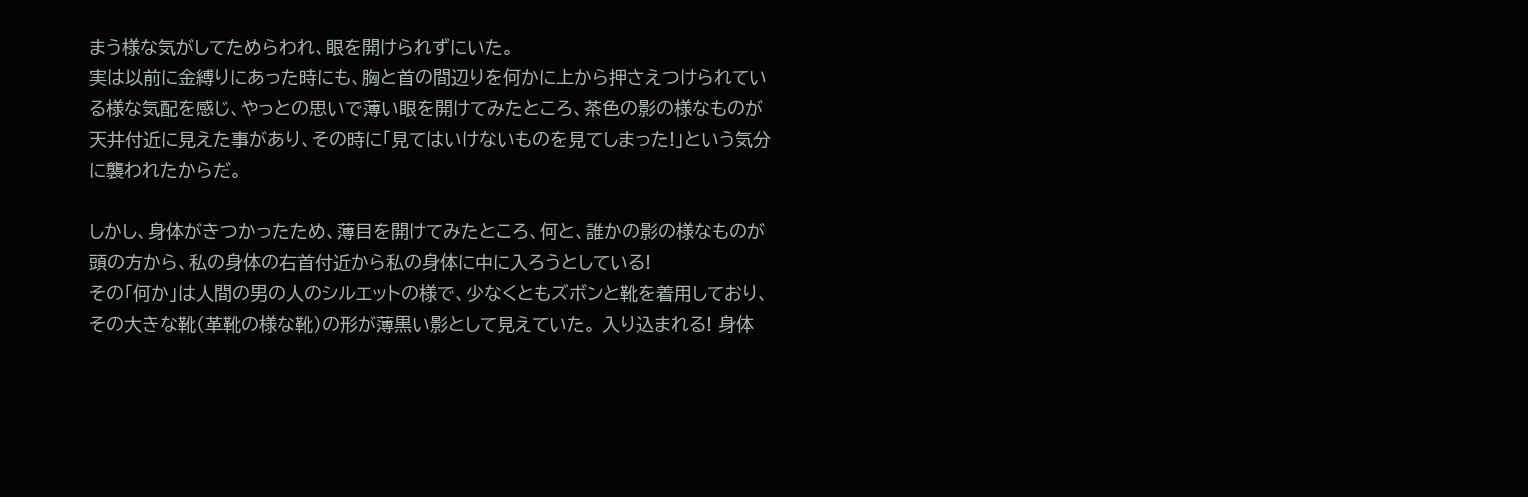まう様な気がしてためらわれ、眼を開けられずにいた。
実は以前に金縛りにあった時にも、胸と首の間辺りを何かに上から押さえつけられている様な気配を感じ、やっとの思いで薄い眼を開けてみたところ、茶色の影の様なものが天井付近に見えた事があり、その時に「見てはいけないものを見てしまった!」という気分に襲われたからだ。

しかし、身体がきつかったため、薄目を開けてみたところ、何と、誰かの影の様なものが頭の方から、私の身体の右首付近から私の身体に中に入ろうとしている!
その「何か」は人間の男の人のシルエットの様で、少なくともズボンと靴を着用しており、その大きな靴(革靴の様な靴)の形が薄黒い影として見えていた。 入り込まれる! 身体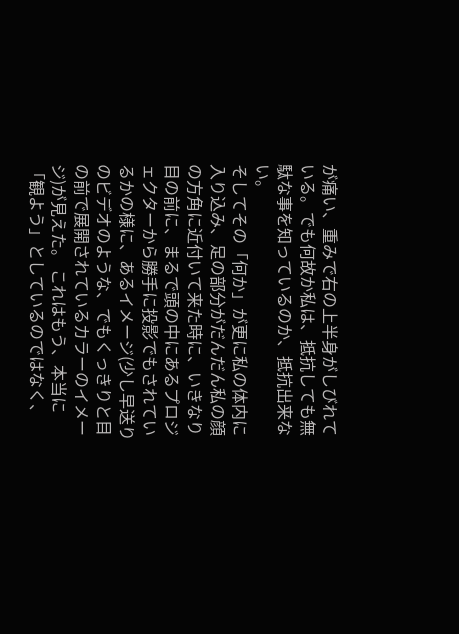が痛い、重みで右の上半身がしびれている。でも何故か私は、抵抗しても無駄な事を知っているのか、抵抗出来ない。
そしてその「何か」が更に私の体内に入り込み、足の部分がだんだん私の顔の方角に近付いて来た時に、いきなり目の前に、まるで頭の中にあるプロジェクターから勝手に投影でもされているかの様に、あるイメージ(少し早送りのビデオのような、でもくっきりと目の前で展開されているカラーのイメージ)が見えた。 これはもう、本当に「観よう」としているのではなく、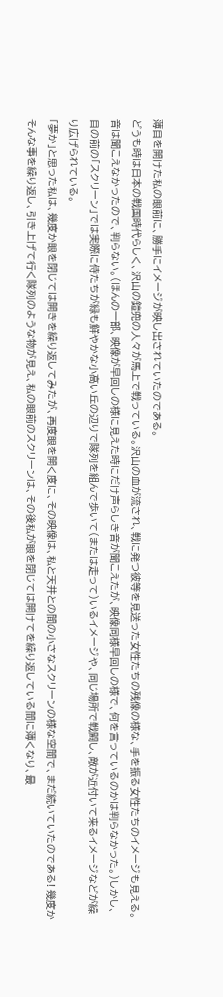薄目を開けた私の眼前に、勝手にイメージが映し出されていたのである。
どうも時は日本の戦国時代らしく、沢山の鎧兜の人々が馬上で戦っている。沢山の血が流され、戦に発つ彼等を見送った女性たちの残像の様な、手を振る女性たちのイメージも見える。 音は聞こえなかったので、判らない。(ほんの一部、映像が早回しの様に見えた時にだけ声らしき音が聞こえたが、映像同様早回しの様で、何を言っているのかは判らなかった。)しかし、目の前の「スクリーン」では実際に侍たちが緑も鮮やかな小高い丘の辺りで隊列を組んで歩いて(または走って)いるイメージや、同じ場所で戦闘し、敵が近付いて来るイメージなどが繰り広げられている。
「夢か」と思った私は、幾度か眼を閉じては開きを繰り返してみたが、再度眼を開く度に、その映像は、私と天井との間の小さなスクリーンの様な空間で、まだ続いていたのである! 幾度かそんな事を繰り返し、引き上げて行く隊列のような物が見え、私の眼前のスクリーンは、その後私が眼を閉じては開けてを繰り返している間に薄くなり、最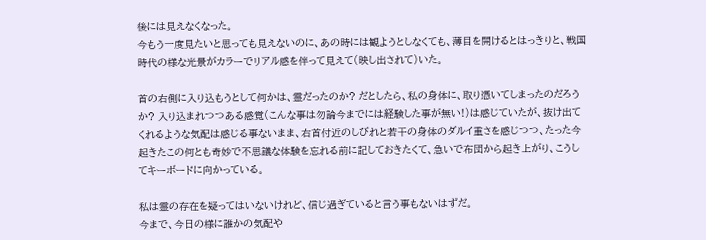後には見えなくなった。
今もう一度見たいと思っても見えないのに、あの時には観ようとしなくても、薄目を開けるとはっきりと、戦国時代の様な光景がカラーでリアル感を伴って見えて(映し出されて)いた。

首の右側に入り込もうとして何かは、霊だったのか? だとしたら、私の身体に、取り憑いてしまったのだろうか? 入り込まれつつある感覚(こんな事は勿論今までには経験した事が無い!)は感じていたが、抜け出てくれるような気配は感じる事ないまま、右首付近のしびれと若干の身体のダルイ重さを感じつつ、たった今起きたこの何とも奇妙で不思議な体験を忘れる前に記しておきたくて、急いで布団から起き上がり、こうしてキーボードに向かっている。

私は霊の存在を疑ってはいないけれど、信じ過ぎていると言う事もないはずだ。
今まで、今日の様に誰かの気配や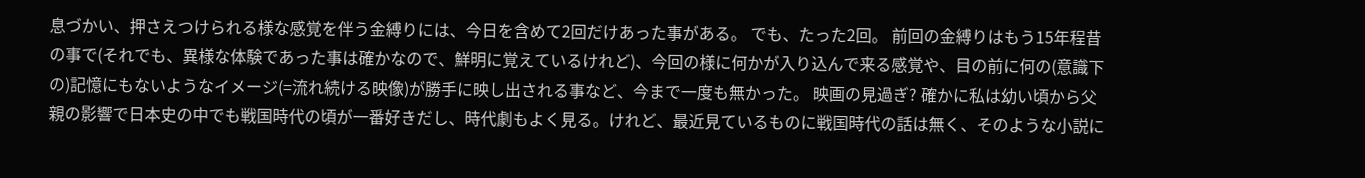息づかい、押さえつけられる様な感覚を伴う金縛りには、今日を含めて2回だけあった事がある。 でも、たった2回。 前回の金縛りはもう15年程昔の事で(それでも、異様な体験であった事は確かなので、鮮明に覚えているけれど)、今回の様に何かが入り込んで来る感覚や、目の前に何の(意識下の)記憶にもないようなイメージ(=流れ続ける映像)が勝手に映し出される事など、今まで一度も無かった。 映画の見過ぎ? 確かに私は幼い頃から父親の影響で日本史の中でも戦国時代の頃が一番好きだし、時代劇もよく見る。けれど、最近見ているものに戦国時代の話は無く、そのような小説に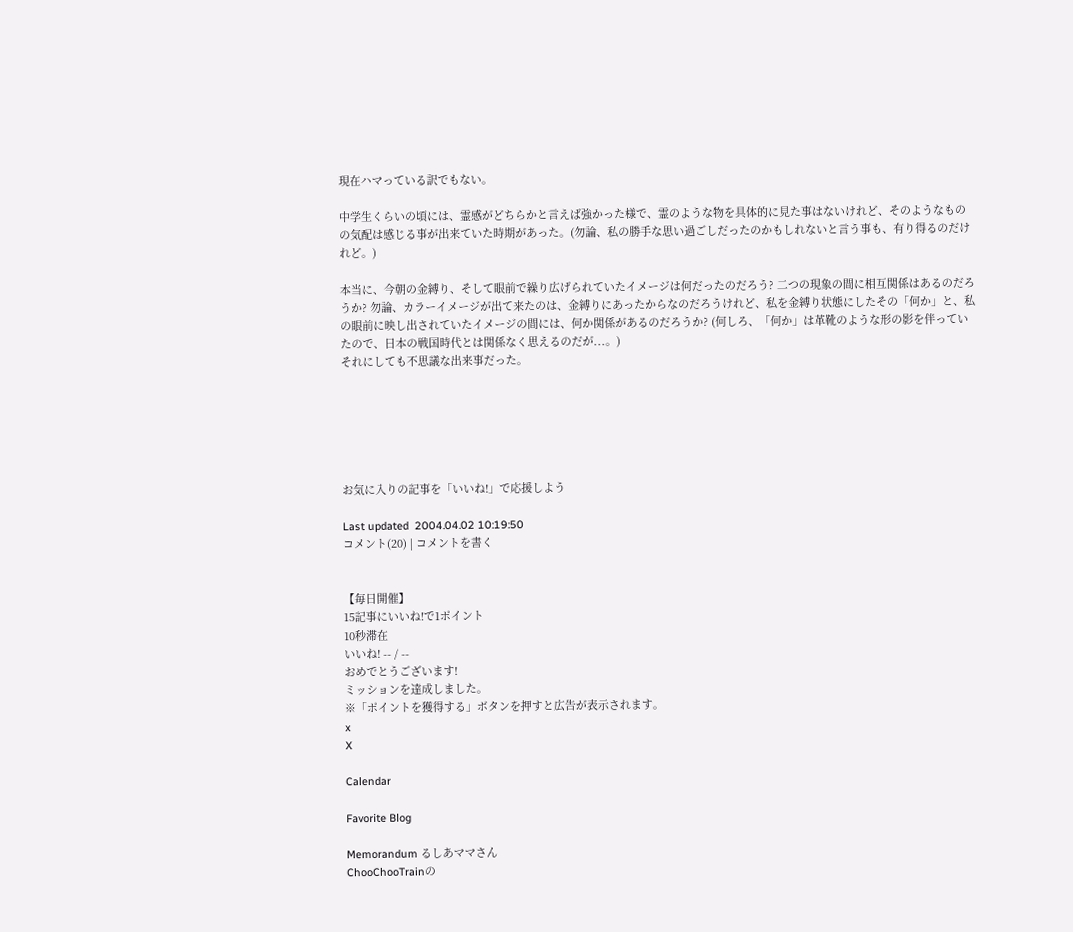現在ハマっている訳でもない。

中学生くらいの頃には、霊感がどちらかと言えば強かった様で、霊のような物を具体的に見た事はないけれど、そのようなものの気配は感じる事が出来ていた時期があった。(勿論、私の勝手な思い過ごしだったのかもしれないと言う事も、有り得るのだけれど。)

本当に、今朝の金縛り、そして眼前で繰り広げられていたイメージは何だったのだろう? 二つの現象の間に相互関係はあるのだろうか? 勿論、カラーイメージが出て来たのは、金縛りにあったからなのだろうけれど、私を金縛り状態にしたその「何か」と、私の眼前に映し出されていたイメージの間には、何か関係があるのだろうか? (何しろ、「何か」は革靴のような形の影を伴っていたので、日本の戦国時代とは関係なく思えるのだが...。)
それにしても不思議な出来事だった。






お気に入りの記事を「いいね!」で応援しよう

Last updated  2004.04.02 10:19:50
コメント(20) | コメントを書く


【毎日開催】
15記事にいいね!で1ポイント
10秒滞在
いいね! -- / --
おめでとうございます!
ミッションを達成しました。
※「ポイントを獲得する」ボタンを押すと広告が表示されます。
x
X

Calendar

Favorite Blog

Memorandum るしあママさん
ChooChooTrainの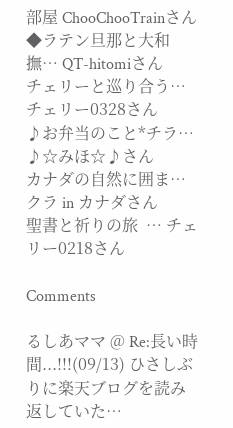部屋 ChooChooTrainさん
◆ラテン旦那と大和撫… QT-hitomiさん
チェリーと巡り合う… チェリー0328さん
♪お弁当のこと*チラ… ♪☆みほ☆♪さん
カナダの自然に囲ま… クラ in カナダさん
聖書と祈りの旅  … チェリー0218さん

Comments

るしあママ @ Re:長い時間...!!!(09/13) ひさしぶりに楽天ブログを読み返していた…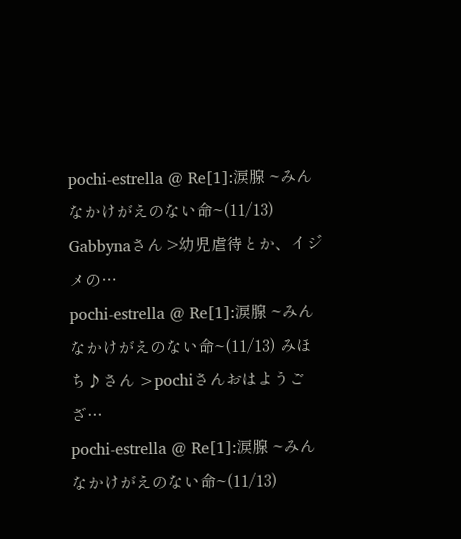pochi-estrella @ Re[1]:涙腺 ~みんなかけがえのない命~(11/13) Gabbynaさん >幼児虐待とか、イジメの…
pochi-estrella @ Re[1]:涙腺 ~みんなかけがえのない命~(11/13) みほち♪さん >pochiさんおはようござ…
pochi-estrella @ Re[1]:涙腺 ~みんなかけがえのない命~(11/13)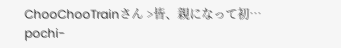ChooChooTrainさん >皆、親になって初…
pochi-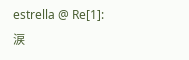estrella @ Re[1]:涙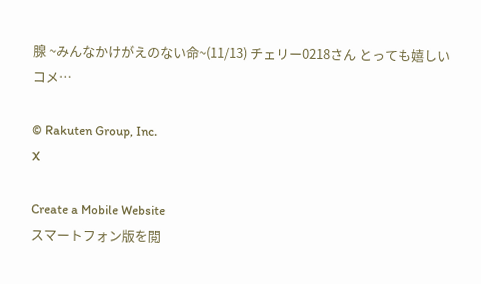腺 ~みんなかけがえのない命~(11/13) チェリー0218さん とっても嬉しいコメ…

© Rakuten Group, Inc.
X

Create a Mobile Website
スマートフォン版を閲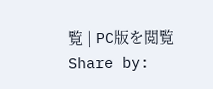覧 | PC版を閲覧
Share by: